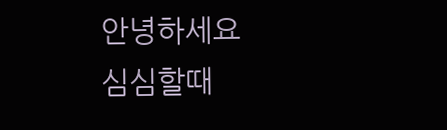안녕하세요
심심할때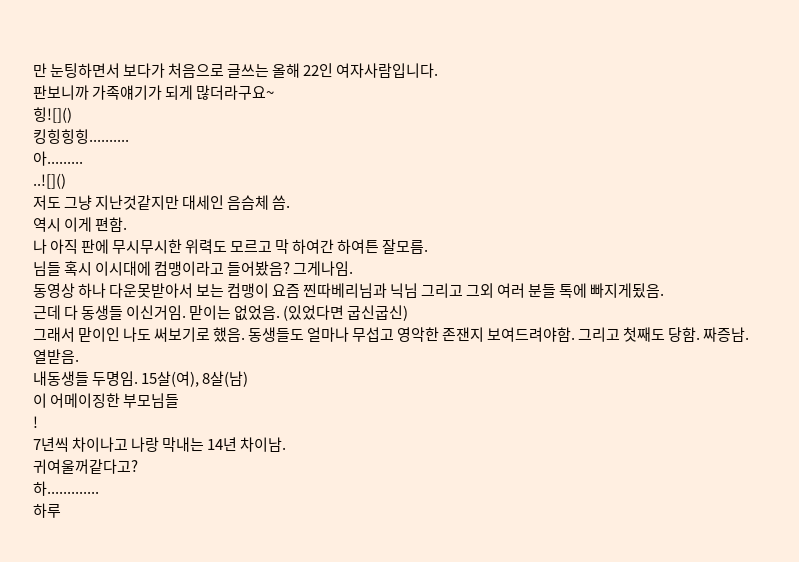만 눈팅하면서 보다가 처음으로 글쓰는 올해 22인 여자사람입니다.
판보니까 가족얘기가 되게 많더라구요~
힝![]()
킹힝힝힝..........
아.........
..![]()
저도 그냥 지난것같지만 대세인 음슴체 씀.
역시 이게 편함.
나 아직 판에 무시무시한 위력도 모르고 막 하여간 하여튼 잘모름.
님들 혹시 이시대에 컴맹이라고 들어봤음? 그게나임.
동영상 하나 다운못받아서 보는 컴맹이 요즘 찐따베리님과 닉님 그리고 그외 여러 분들 톡에 빠지게됬음.
근데 다 동생들 이신거임. 맏이는 없었음. (있었다면 굽신굽신)
그래서 맏이인 나도 써보기로 했음. 동생들도 얼마나 무섭고 영악한 존잰지 보여드려야함. 그리고 첫째도 당함. 짜증남. 열받음.
내동생들 두명임. 15살(여), 8살(남)
이 어메이징한 부모님들
!
7년씩 차이나고 나랑 막내는 14년 차이남.
귀여울꺼같다고?
하.............
하루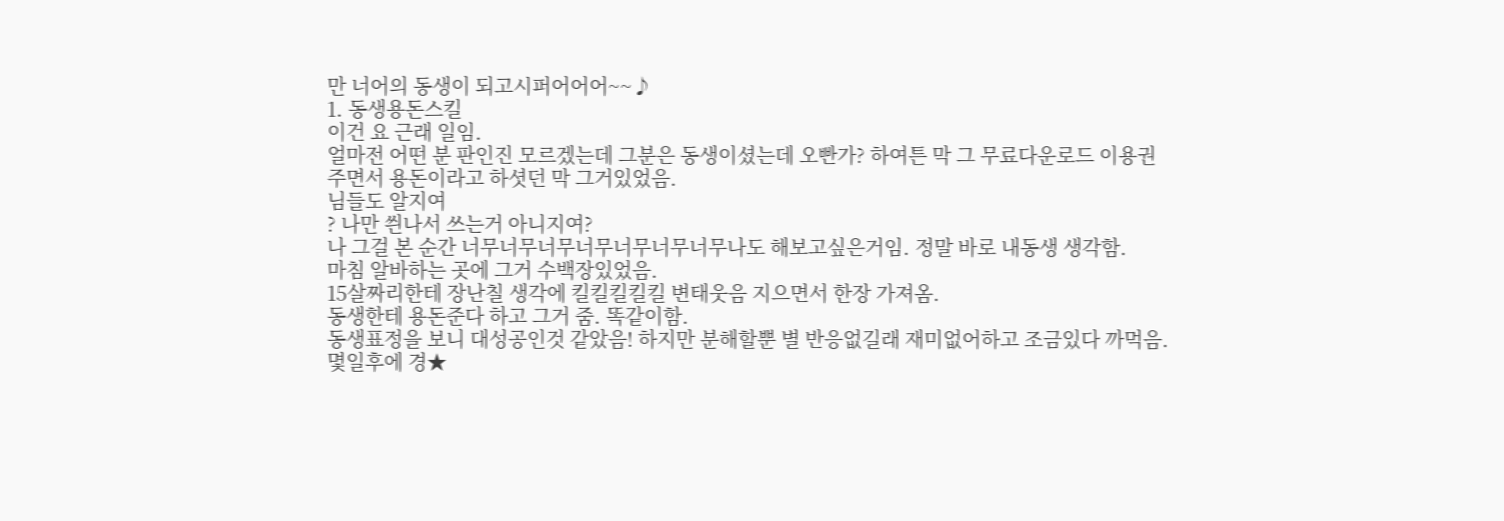만 너어의 동생이 되고시퍼어어어~~♪
1. 동생용돈스킬
이건 요 근래 일임.
얼마전 어떤 분 판인진 모르겠는데 그분은 동생이셨는데 오빤가? 하여튼 막 그 무료다운로드 이용권
주면서 용돈이라고 하셧던 막 그거있었음.
님들도 알지여
? 나만 씐나서 쓰는거 아니지여?
나 그걸 본 순간 너무너무너무너무너무너무너무나도 해보고싶은거임. 정말 바로 내동생 생각함.
마침 알바하는 곳에 그거 수백장있었음.
15살짜리한테 장난칠 생각에 킬킬킬킬킬 변태웃음 지으면서 한장 가져옴.
동생한테 용돈준다 하고 그거 줌. 똑같이함.
동생표정을 보니 대성공인것 같았음! 하지만 분해할뿐 별 반응없길래 재미없어하고 조금있다 까먹음.
몇일후에 경★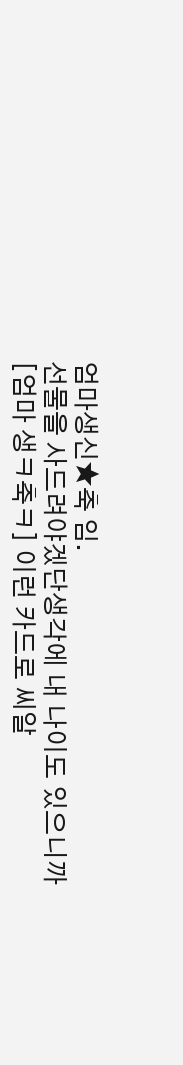엄마생신★축 임.
선물을 사드려야겠단생각에 내 나이도 있으니까 [엄마 생ㅋ축ㅋ] 이런 카드로 씨알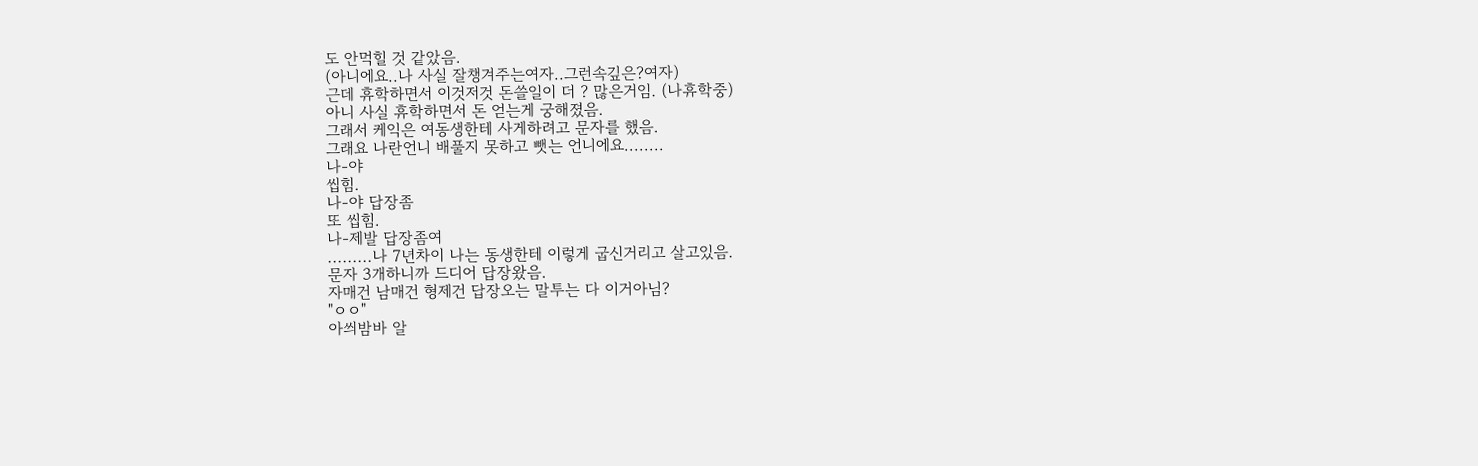도 안먹힐 것 같았음.
(아니에요..나 사실 잘챙겨주는여자..그런속깊은?여자)
근데 휴학하면서 이것저것 돈쓸일이 더 ? 많은거임. (나휴학중)
아니 사실 휴학하면서 돈 얻는게 궁해졌음.
그래서 케익은 여동생한테 사게하려고 문자를 했음.
그래요 나란언니 배풀지 못하고 뺏는 언니에요........
나-야
씹힘.
나-야 답장좀
또 씹힘.
나-제발 답장좀여
.........나 7년차이 나는 동생한테 이렇게 굽신거리고 살고있음.
문자 3개하니까 드디어 답장왔음.
자매건 남매건 형제건 답장오는 말투는 다 이거아님?
"ㅇㅇ"
아씌밤바 알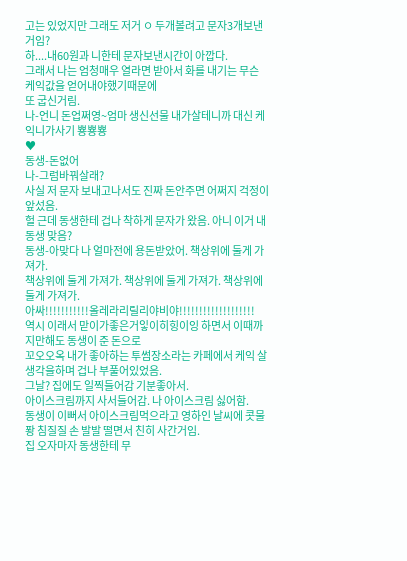고는 있었지만 그래도 저거 ㅇ 두개볼려고 문자3개보낸거임?
하....내60원과 니한테 문자보낸시간이 아깝다.
그래서 나는 엄청매우 열라면 받아서 화를 내기는 무슨 케익값을 얻어내야했기때문에
또 굽신거림.
나-언니 돈업쩌영~엄마 생신선물 내가살테니까 대신 케익니가사기 뿅뿅뿅
♥
동생-돈없어
나-그럼바꿔살래?
사실 저 문자 보내고나서도 진짜 돈안주면 어쩌지 걱정이 앞섰음.
헐 근데 동생한테 겁나 착하게 문자가 왔음. 아니 이거 내동생 맞음?
동생-아맞다 나 얼마전에 용돈받았어. 책상위에 둘게 가져가.
책상위에 둘게 가져가. 책상위에 둘게 가져가. 책상위에 둘게 가져가.
아싸!!!!!!!!!!!올레라리릴리야비야!!!!!!!!!!!!!!!!!!!
역시 이래서 맏이가좋은거잏이히힝이잉 하면서 이때까지만해도 동생이 준 돈으로
꼬오오옥 내가 좋아하는 투썸장소라는 카페에서 케익 살 생각을하며 겁나 부풀어있었음.
그날? 집에도 일찍들어감 기분좋아서.
아이스크림까지 사서들어감. 나 아이스크림 싫어함.
동생이 이뻐서 아이스크림먹으라고 영하인 날씨에 콧물퐝 침질질 손 발발 떨면서 친히 사간거임.
집 오자마자 동생한테 무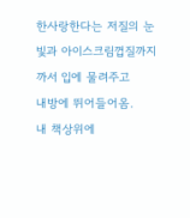한사랑한다는 저질의 눈빛과 아이스크림껍질까지 까서 입에 물려주고
내방에 뛰어들어옴.
내 책상위에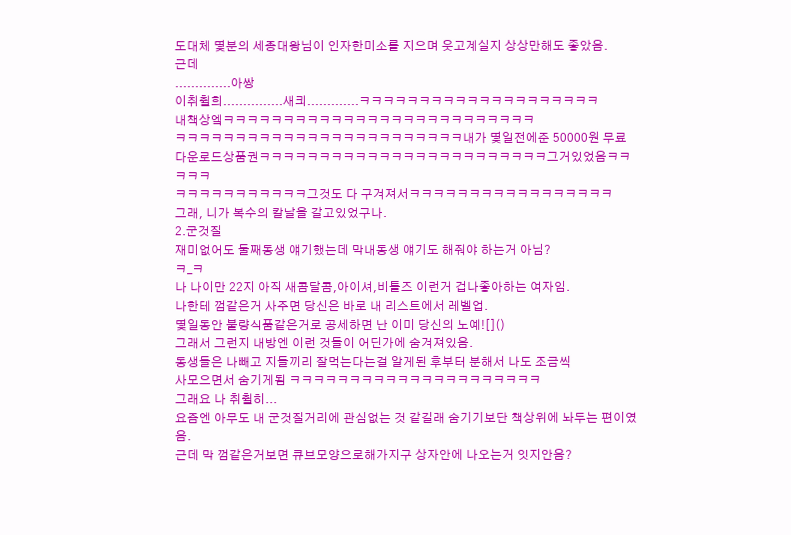도대체 몇분의 세종대왕님이 인자한미소를 지으며 웃고계실지 상상만해도 좋았음.
근데
..............아쌍
이취췰희...............새킈.............ㅋㅋㅋㅋㅋㅋㅋㅋㅋㅋㅋㅋㅋㅋㅋㅋㅋㅋㅋㅋ
내책상엨ㅋㅋㅋㅋㅋㅋㅋㅋㅋㅋㅋㅋㅋㅋㅋㅋㅋㅋㅋㅋㅋㅋㅋㅋㅋㅋ
ㅋㅋㅋㅋㅋㅋㅋㅋㅋㅋㅋㅋㅋㅋㅋㅋㅋㅋㅋㅋㅋㅋㅋㅋ내가 몇일전에준 50000원 무료
다운로드상품권ㅋㅋㅋㅋㅋㅋㅋㅋㅋㅋㅋㅋㅋㅋㅋㅋㅋㅋㅋㅋㅋㅋㅋㅋ그거있었음ㅋㅋㅋㅋㅋ
ㅋㅋㅋㅋㅋㅋㅋㅋㅋㅋㅋ그것도 다 구겨져서ㅋㅋㅋㅋㅋㅋㅋㅋㅋㅋㅋㅋㅋㅋㅋㅋㅋ
그래, 니가 복수의 칼날을 갈고있었구나.
2.군것질
재미없어도 둘째동생 얘기했는데 막내동생 얘기도 해줘야 하는거 아님?
ㅋ_ㅋ
나 나이만 22지 아직 새콤달콤,아이셔,비틀즈 이런거 겁나좋아하는 여자임.
나한테 껌같은거 사주면 당신은 바로 내 리스트에서 레벨업.
몇일동안 불량식품같은거로 공세하면 난 이미 당신의 노예![]()
그래서 그런지 내방엔 이런 것들이 어딘가에 숨겨져있음.
동생들은 나빼고 지들끼리 잘먹는다는걸 알게된 후부터 분해서 나도 조금씩
사모으면서 숨기게됨 ㅋㅋㅋㅋㅋㅋㅋㅋㅋㅋㅋㅋㅋㅋㅋㅋㅋㅋㅋㅋㅋ
그래요 나 취췰히...
요즘엔 아무도 내 군것질거리에 관심없는 것 같길래 숨기기보단 책상위에 놔두는 편이였음.
근데 막 껌같은거보면 큐브모양으로해가지구 상자안에 나오는거 잇지안음?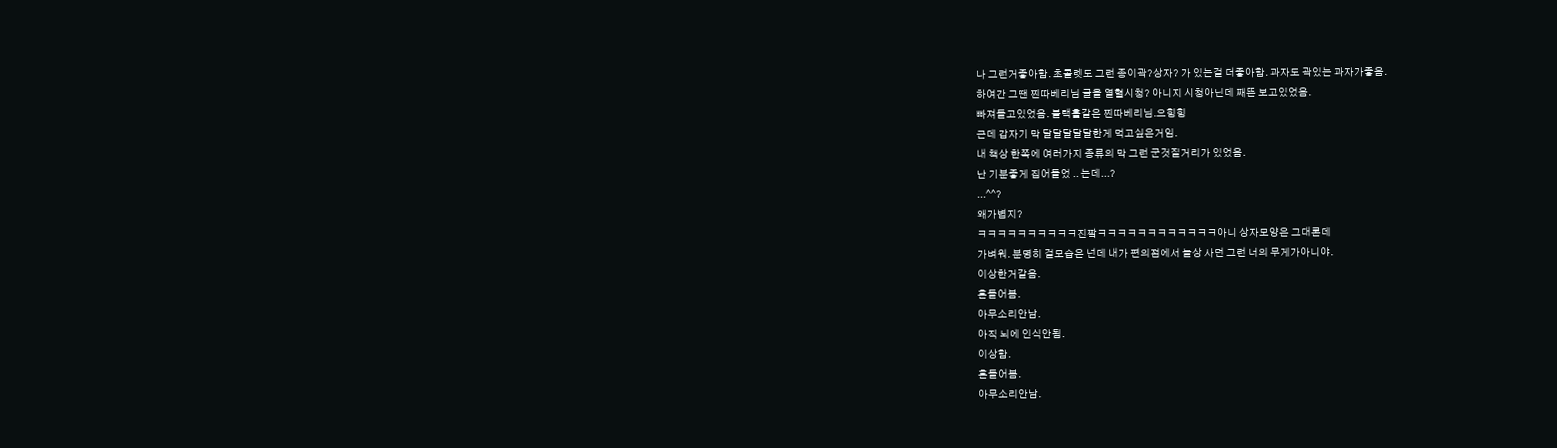나 그런거좋아함. 초콜렛도 그런 종이곽?상자? 가 있는걸 더좋아함. 과자도 곽있는 과자가좋음.
하여간 그땐 찐따베리님 글을 열혈시청? 아니지 시청아닌데 째뜬 보고있었음.
빠져들고있었음. 블랙홀같은 찐따베리님.으힝힝
근데 갑자기 막 달달달달달한게 먹고싶은거임.
내 책상 한쪽에 여러가지 종류의 막 그런 군것질거리가 있었음.
난 기분좋게 집어들었 .. 는데...?
...^^?
왜가볍지?
ㅋㅋㅋㅋㅋㅋㅋㅋㅋㅋ진짴ㅋㅋㅋㅋㅋㅋㅋㅋㅋㅋㅋㅋ아니 상자모양은 그대론데
가벼워. 분명히 겉모습은 넌데 내가 편의점에서 늘상 사던 그런 너의 무게가아니야.
이상한거같음.
흔들어봄.
아무소리안남.
아직 뇌에 인식안됨.
이상함.
흔들어봄.
아무소리안남.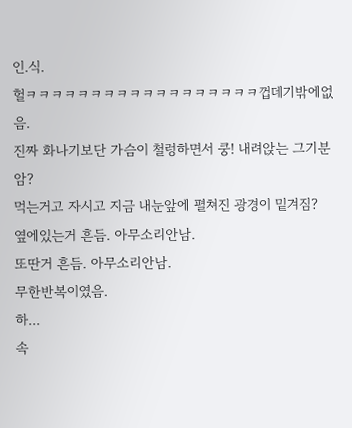인.식.
헐ㅋㅋㅋㅋㅋㅋㅋㅋㅋㅋㅋㅋㅋㅋㅋㅋㅋㅋ껍데기밖에없음.
진짜 화나기보단 가슴이 철렁하면서 쿵! 내려앉는 그기분 암?
먹는거고 자시고 지금 내눈앞에 펼쳐진 광경이 밑겨짐?
옆에있는거 흔듬. 아무소리안남.
또딴거 흔듬. 아무소리안남.
무한반복이였음.
하...
속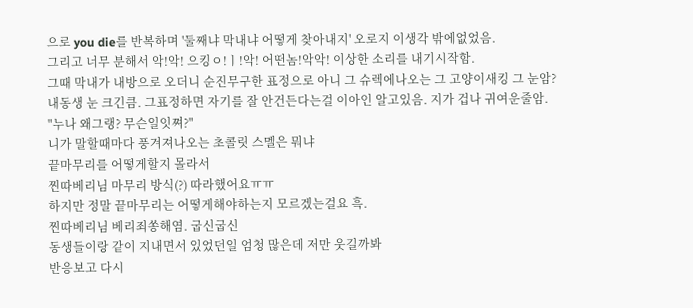으로 you die를 반복하며 '둘째냐 막내냐 어떻게 찾아내지' 오로지 이생각 밖에없었음.
그리고 너무 분해서 악!악! 으킹ㅇ!ㅣ!악! 어떤놈!악악! 이상한 소리를 내기시작함.
그때 막내가 내방으로 오더니 순진무구한 표정으로 아니 그 슈렉에나오는 그 고양이새킹 그 눈암?
내동생 눈 크긴큼. 그표정하면 자기를 잘 안건든다는걸 이아인 알고있음. 지가 겁나 귀여운줄암.
"누나 왜그랭? 무슨일잇쪄?"
니가 말할때마다 풍겨져나오는 초콜릿 스멜은 뭐냐
끝마무리를 어떻게할지 몰라서
찐따베리님 마무리 방식(?) 따라했어요ㅠㅠ
하지만 정말 끝마무리는 어떻게해야하는지 모르겠는걸요 흑.
찐따베리님 베리죄쏭해염. 굽신굽신
동생들이랑 같이 지내면서 있었던일 엄청 많은데 저만 웃길까봐
반응보고 다시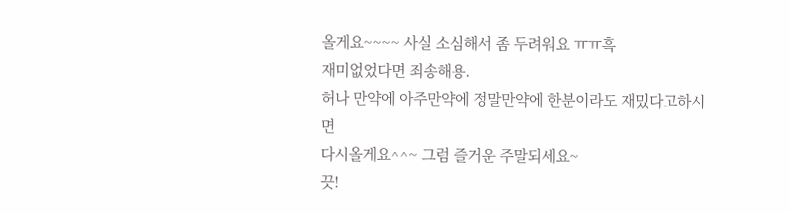올게요~~~~ 사실 소심해서 좀 두려워요 ㅠㅠ흑
재미없었다면 죄송해용.
허나 만약에 아주만약에 정말만약에 한분이라도 재밌다고하시면
다시올게요^^~ 그럼 즐거운 주말되세요~
끗!